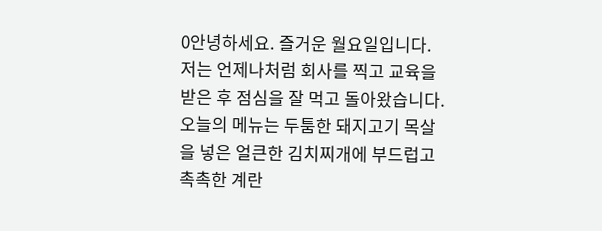0안녕하세요. 즐거운 월요일입니다. 저는 언제나처럼 회사를 찍고 교육을 받은 후 점심을 잘 먹고 돌아왔습니다. 오늘의 메뉴는 두툼한 돼지고기 목살을 넣은 얼큰한 김치찌개에 부드럽고 촉촉한 계란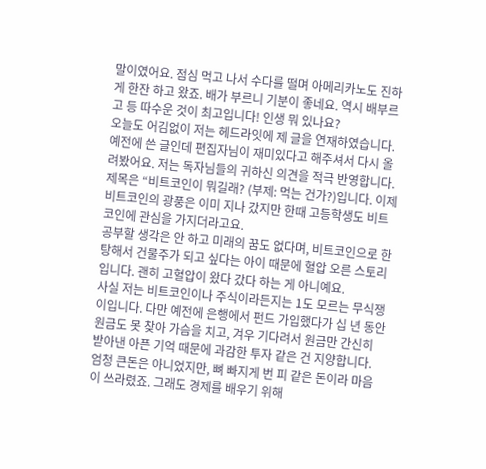말이였어요. 점심 먹고 나서 수다를 떨며 아메리카노도 진하게 한잔 하고 왔죠. 배가 부르니 기분이 좋네요. 역시 배부르고 등 따수운 것이 최고입니다! 인생 뭐 있나요?
오늘도 어김없이 저는 헤드라잇에 제 글을 연재하였습니다. 예전에 쓴 글인데 편집자님이 재미있다고 해주셔서 다시 올려봤어요. 저는 독자님들의 귀하신 의견을 적극 반영합니다. 제목은 “비트코인이 뭐길래? (부제: 먹는 건가?)입니다. 이제 비트코인의 광풍은 이미 지나 갔지만 한때 고등학생도 비트코인에 관심을 가지더라고요.
공부할 생각은 안 하고 미래의 꿈도 없다며, 비트코인으로 한탕해서 건물주가 되고 싶다는 아이 때문에 혈압 오른 스토리입니다. 괜히 고혈압이 왔다 갔다 하는 게 아니예요.
사실 저는 비트코인이나 주식이라든지는 1도 모르는 무식쟁이입니다. 다만 예전에 은행에서 펀드 가입했다가 십 년 동안 원금도 못 찾아 가슴을 치고, 겨우 기다려서 원금만 간신히 받아낸 아픈 기억 때문에 과감한 투자 같은 건 지양합니다. 엄청 큰돈은 아니었지만, 뼈 빠지게 번 피 같은 돈이라 마음이 쓰라렸죠. 그래도 경제를 배우기 위해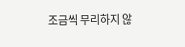조금씩 무리하지 않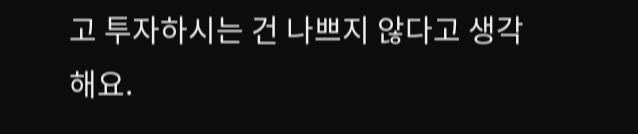고 투자하시는 건 나쁘지 않다고 생각해요.